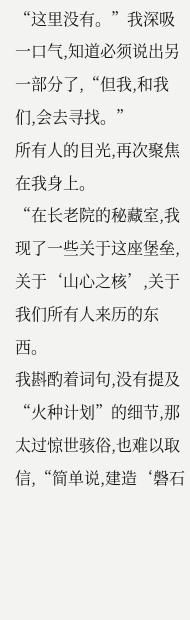“这里没有。”我深吸一口气,知道必须说出另一部分了,“但我,和我们,会去寻找。”
所有人的目光,再次聚焦在我身上。
“在长老院的秘藏室,我现了一些关于这座堡垒,关于‘山心之核’,关于我们所有人来历的东西。
我斟酌着词句,没有提及“火种计划”的细节,那太过惊世骇俗,也难以取信,“简单说,建造‘磐石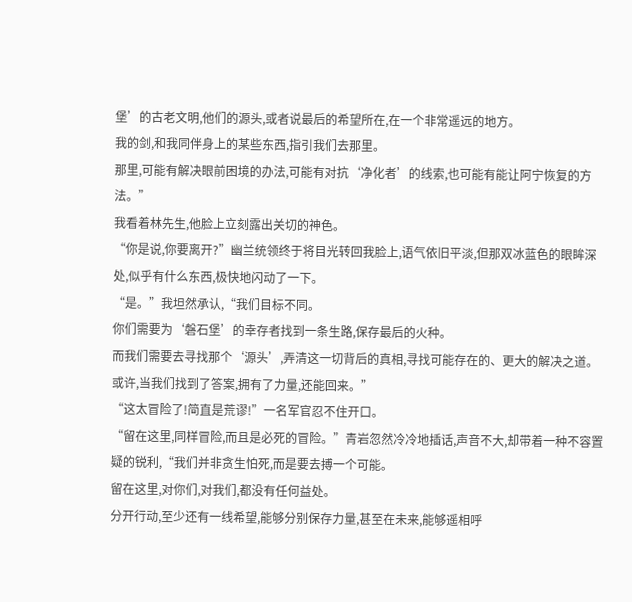堡’的古老文明,他们的源头,或者说最后的希望所在,在一个非常遥远的地方。
我的剑,和我同伴身上的某些东西,指引我们去那里。
那里,可能有解决眼前困境的办法,可能有对抗‘净化者’的线索,也可能有能让阿宁恢复的方法。”
我看着林先生,他脸上立刻露出关切的神色。
“你是说,你要离开?”幽兰统领终于将目光转回我脸上,语气依旧平淡,但那双冰蓝色的眼眸深处,似乎有什么东西,极快地闪动了一下。
“是。”我坦然承认,“我们目标不同。
你们需要为‘磐石堡’的幸存者找到一条生路,保存最后的火种。
而我们需要去寻找那个‘源头’,弄清这一切背后的真相,寻找可能存在的、更大的解决之道。
或许,当我们找到了答案,拥有了力量,还能回来。”
“这太冒险了!简直是荒谬!”一名军官忍不住开口。
“留在这里,同样冒险,而且是必死的冒险。”青岩忽然冷冷地插话,声音不大,却带着一种不容置疑的锐利,“我们并非贪生怕死,而是要去搏一个可能。
留在这里,对你们,对我们,都没有任何益处。
分开行动,至少还有一线希望,能够分别保存力量,甚至在未来,能够遥相呼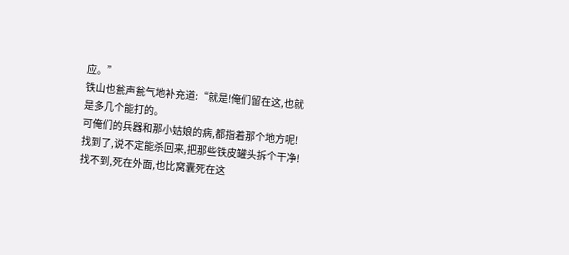应。”
铁山也瓮声瓮气地补充道:“就是!俺们留在这,也就是多几个能打的。
可俺们的兵器和那小姑娘的病,都指着那个地方呢!
找到了,说不定能杀回来,把那些铁皮罐头拆个干净!
找不到,死在外面,也比窝囊死在这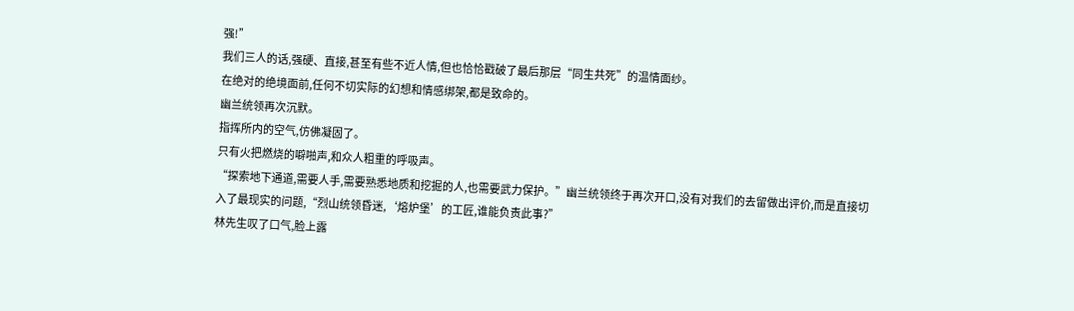强!”
我们三人的话,强硬、直接,甚至有些不近人情,但也恰恰戳破了最后那层“同生共死”的温情面纱。
在绝对的绝境面前,任何不切实际的幻想和情感绑架,都是致命的。
幽兰统领再次沉默。
指挥所内的空气,仿佛凝固了。
只有火把燃烧的噼啪声,和众人粗重的呼吸声。
“探索地下通道,需要人手,需要熟悉地质和挖掘的人,也需要武力保护。”幽兰统领终于再次开口,没有对我们的去留做出评价,而是直接切入了最现实的问题,“烈山统领昏迷,‘熔炉堡’的工匠,谁能负责此事?”
林先生叹了口气,脸上露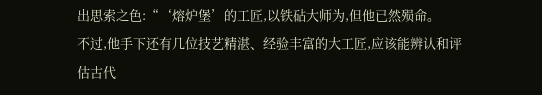出思索之色:“‘熔炉堡’的工匠,以铁砧大师为,但他已然殒命。
不过,他手下还有几位技艺精湛、经验丰富的大工匠,应该能辨认和评估古代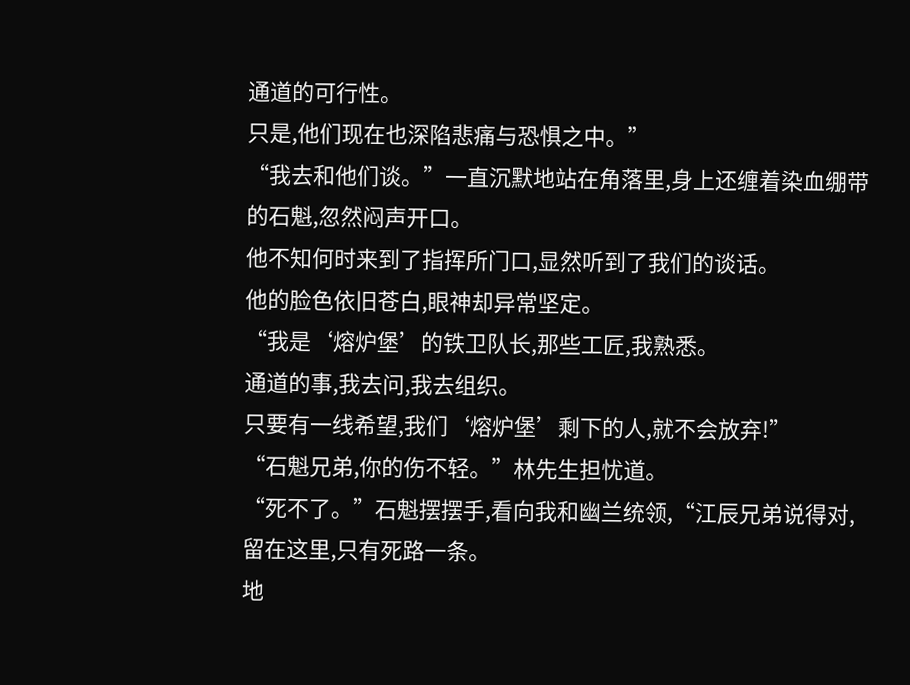通道的可行性。
只是,他们现在也深陷悲痛与恐惧之中。”
“我去和他们谈。”一直沉默地站在角落里,身上还缠着染血绷带的石魁,忽然闷声开口。
他不知何时来到了指挥所门口,显然听到了我们的谈话。
他的脸色依旧苍白,眼神却异常坚定。
“我是‘熔炉堡’的铁卫队长,那些工匠,我熟悉。
通道的事,我去问,我去组织。
只要有一线希望,我们‘熔炉堡’剩下的人,就不会放弃!”
“石魁兄弟,你的伤不轻。”林先生担忧道。
“死不了。”石魁摆摆手,看向我和幽兰统领,“江辰兄弟说得对,留在这里,只有死路一条。
地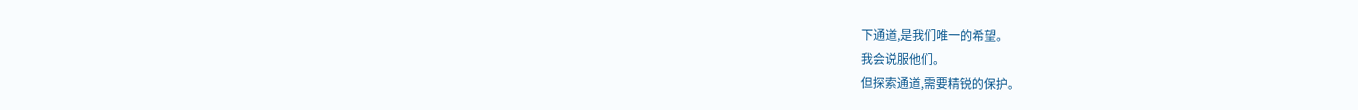下通道,是我们唯一的希望。
我会说服他们。
但探索通道,需要精锐的保护。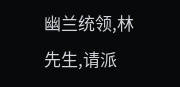幽兰统领,林先生,请派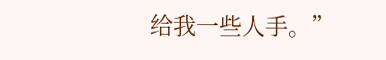给我一些人手。”